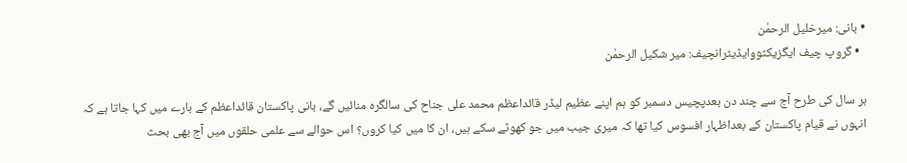• بانی: میرخلیل الرحمٰن
  • گروپ چیف ایگزیکٹووایڈیٹرانچیف: میر شکیل الرحمٰن

ہر سال کی طرح آج سے چند دن بعدپچیس دسمبر کو ہم اپنے عظیم لیڈر قائداعظم محمد علی جناح کی سالگرہ منائیں گے، بانی پاکستان قائداعظم کے بارے میں کہا جاتا ہے کہ انہوں نے قیام پاکستان کے بعداظہار افسوس کیا تھا کہ میری جیب میں جو کھوٹے سکے ہیں، ان کا میں کیا کروں؟ اس حوالے سے علمی حلقوں میں آج بھی بحث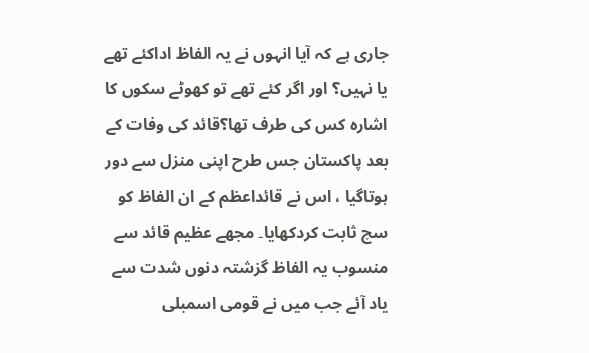جاری ہے کہ آیا انہوں نے یہ الفاظ اداکئے تھے یا نہیں؟ اور اگر کئے تھے تو کھوٹے سکوں کا اشارہ کس کی طرف تھا؟قائد کی وفات کے بعد پاکستان جس طرح اپنی منزل سے دور ہوتاگیا ، اس نے قائداعظم کے ان الفاظ کو سچ ثابت کردکھایا۔ مجھے عظیم قائد سے منسوب یہ الفاظ گزشتہ دنوں شدت سے یاد آئے جب میں نے قومی اسمبلی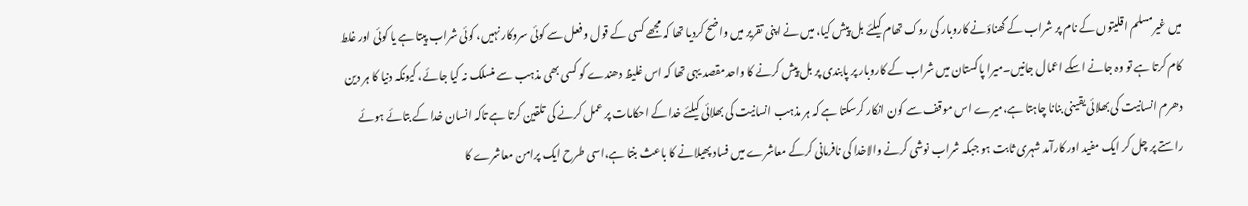میں غیرمسلم اقلیتوں کے نام پر شراب کے گھناؤنے کاروبار کی روک تھام کیلئے بل پیش کیا، میں نے اپنی تقریر میں واضح کردیا تھا کہ مجھے کسی کے قول و فعل سے کوئی سروکار نہیں، کوئی شراب پیتا ہے یا کوئی اور غلط کام کرتا ہے تو وہ جانے اسکے اعمال جانیں۔میرا پاکستان میں شراب کے کاروبار پر پابندی پر بل پیش کرنے کا واحدمقصد یہی تھا کہ اس غلیظ دھندے کو کسی بھی مذہب سے منسلک نہ کیا جائے، کیونکہ دنیا کا ہر دین دھرم انسانیت کی بھلائی یقینی بنانا چاہتا ہے،میرے اس موقف سے کون انکار کرسکتا ہے کہ ہر مذہب انسانیت کی بھلائی کیلئے خدا کے احکامات پر عمل کرنے کی تلقین کرتا ہے تاکہ انسان خدا کے بتائے ہوئے راستے پر چل کر ایک مفید اور کارآمد شہری ثابت ہو جبکہ شراب نوشی کرنے والاخدا کی نافرمانی کرکے معاشرے میں فساد پھیلانے کا باعث بنتا ہے،اسی طرح ایک پرامن معاشرے کا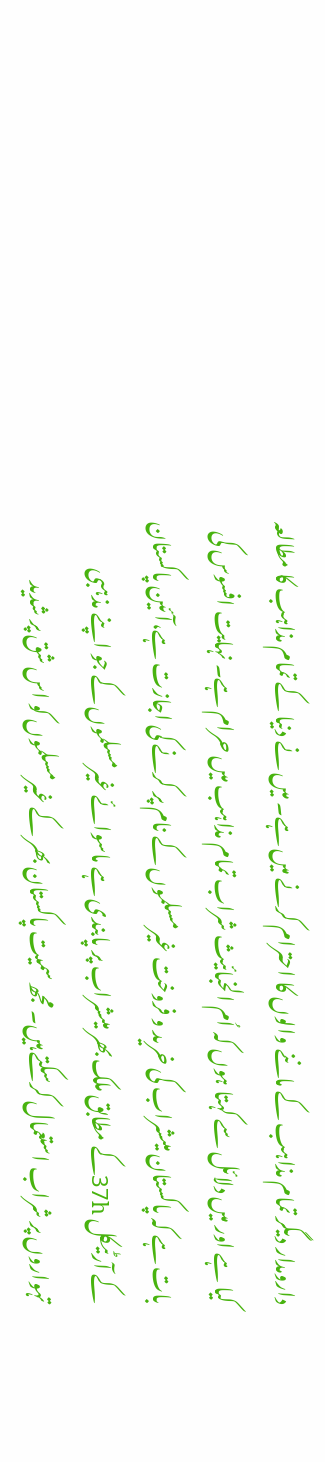دارومدار دیگر تمام مذاہب کے ماننے والوں کا احترام کرنے میں ہے۔ میں نے دنیا کے تمام مذاہب کا مطالعہ کیا ہے اور میں دلائل سے کہتا ہوں کہ اُم الخبائیث شراب تمام مذاہب میں حرام ہے۔ نہایت افسوس کی بات ہے کہ پاکستان میںشراب کی خرید و فروخت غیرمسلموں کے نام پر کرنے کی اجازت ہے،آئین پاکستان کے آرٹیکل 37hکے مطابق ملک بھر میںشراب پر پابندی ہے ماسوائے غیرمسلموں کے جو اپنے مذہبی تہواروں پر شراب استعمال کرسکتے ہیں۔ مجھ سمیت پاکستان بھر کے غیرمسلموں کو اس شق پر شدید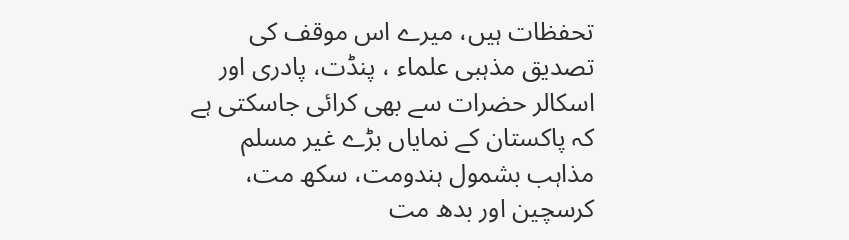تحفظات ہیں، میرے اس موقف کی تصدیق مذہبی علماء ، پنڈت، پادری اور اسکالر حضرات سے بھی کرائی جاسکتی ہے کہ پاکستان کے نمایاں بڑے غیر مسلم مذاہب بشمول ہندومت، سکھ مت، کرسچین اور بدھ مت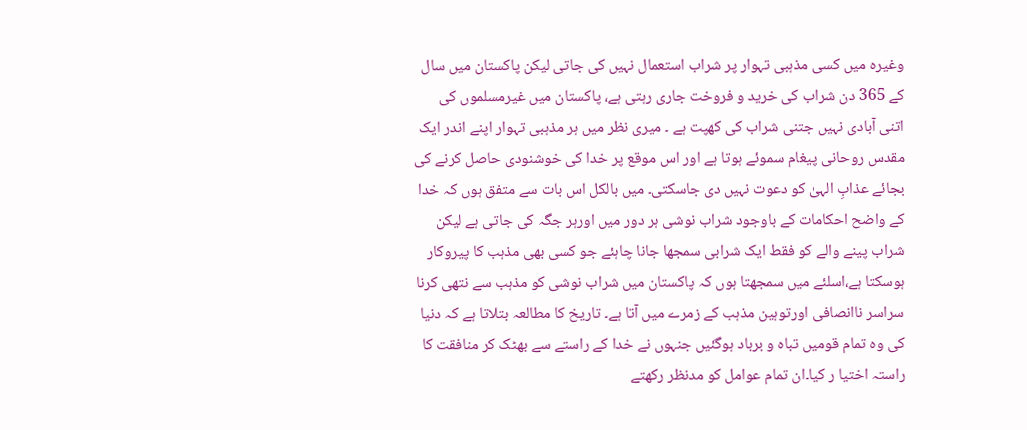وغیرہ میں کسی مذہبی تہوار پر شراب استعمال نہیں کی جاتی لیکن پاکستان میں سال کے 365 دن شراب کی خرید و فروخت جاری رہتی ہے، پاکستان میں غیرمسلموں کی اتنی آبادی نہیں جتنی شراب کی کھپت ہے ۔ میری نظر میں ہر مذہبی تہوار اپنے اندر ایک مقدس روحانی پیغام سموئے ہوتا ہے اور اس موقع پر خدا کی خوشنودی حاصل کرنے کی بجائے عذابِ الہیٰ کو دعوت نہیں دی جاسکتی۔ میں بالکل اس بات سے متفق ہوں کہ خدا کے واضح احکامات کے باوجود شراب نوشی ہر دور میں اورہر جگہ کی جاتی ہے لیکن شراب پینے والے کو فقط ایک شرابی سمجھا جانا چاہئے جو کسی بھی مذہب کا پیروکار ہوسکتا ہے،اسلئے میں سمجھتا ہوں کہ پاکستان میں شراب نوشی کو مذہب سے نتھی کرنا سراسر ناانصافی اورتوہین مذہب کے زمرے میں آتا ہے۔ تاریخ کا مطالعہ بتلاتا ہے کہ دنیا کی وہ تمام قومیں تباہ و برباد ہوگئیں جنہوں نے خدا کے راستے سے بھٹک کر منافقت کا راستہ اختیا ر کیا۔ان تمام عوامل کو مدنظر رکھتے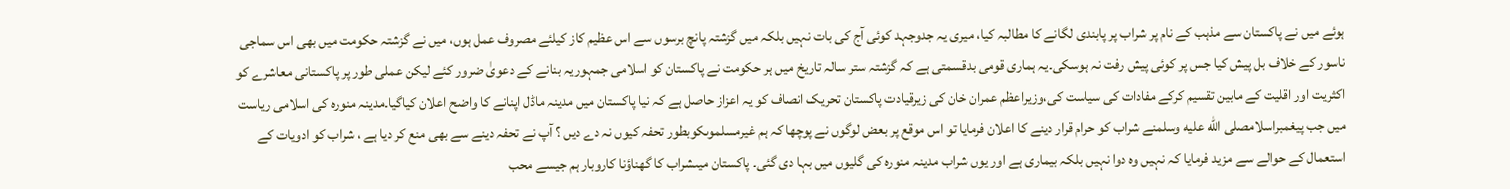ہوئے میں نے پاکستان سے مذہب کے نام پر شراب پر پابندی لگانے کا مطالبہ کیا، میری یہ جدوجہد کوئی آج کی بات نہیں بلکہ میں گزشتہ پانچ برسوں سے اس عظیم کاز کیلئے مصروف عمل ہوں، میں نے گزشتہ حکومت میں بھی اس سماجی ناسور کے خلاف بل پیش کیا جس پر کوئی پیش رفت نہ ہوسکی۔یہ ہماری قومی بدقسمتی ہے کہ گزشتہ ستر سالہ تاریخ میں ہر حکومت نے پاکستان کو اسلامی جمہوریہ بنانے کے دعویٰ ضرور کئے لیکن عملی طور پر پاکستانی معاشرے کو اکثریت اور اقلیت کے مابین تقسیم کرکے مفادات کی سیاست کی،وزیراعظم عمران خان کی زیرقیادت پاکستان تحریک انصاف کو یہ اعزاز حاصل ہے کہ نیا پاکستان میں مدینہ ماڈل اپنانے کا واضح اعلان کیاگیا۔مدینہ منورہ کی اسلامی ریاست میں جب پیغمبراسلامصلى الله عليه وسلمنے شراب کو حرام قرار دینے کا اعلان فرمایا تو اس موقع پر بعض لوگوں نے پوچھا کہ ہم غیرمسلموںکوبطور تحفہ کیوں نہ دے دیں ؟ آپ نے تحفہ دینے سے بھی منع کر دیا ہے ، شراب کو ادویات کے استعمال کے حوالے سے مزید فرمایا کہ نہیں وہ دوا نہیں بلکہ بیماری ہے اور یوں شراب مدینہ منورہ کی گلیوں میں بہا دی گئی۔ پاکستان میںشراب کا گھناؤنا کاروبار ہم جیسے محب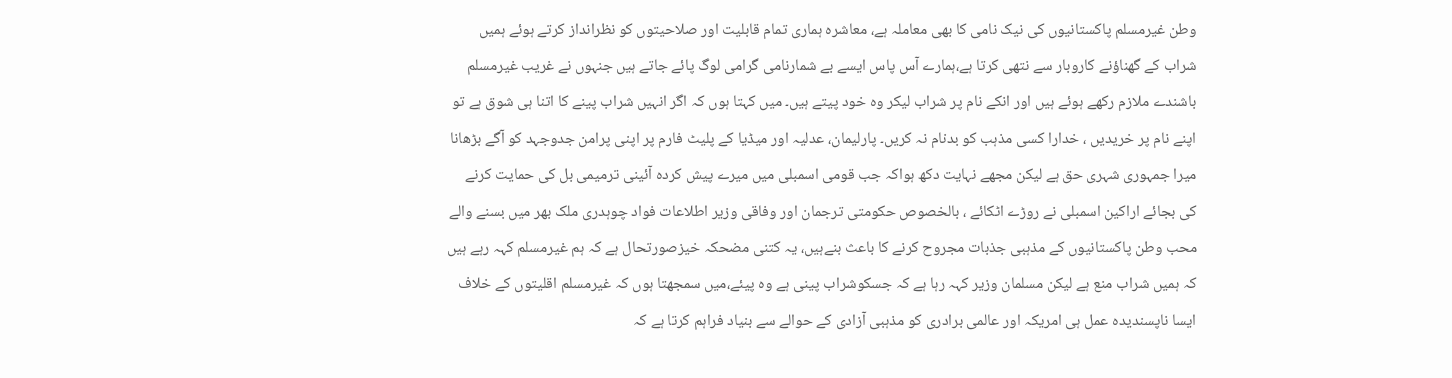وطن غیرمسلم پاکستانیوں کی نیک نامی کا بھی معاملہ ہے، معاشرہ ہماری تمام قابلیت اور صلاحیتوں کو نظرانداز کرتے ہوئے ہمیں شراب کے گھناؤنے کاروبار سے نتھی کرتا ہے،ہمارے آس پاس ایسے بے شمارنامی گرامی لوگ پائے جاتے ہیں جنہوں نے غریب غیرمسلم باشندے ملازم رکھے ہوئے ہیں اور انکے نام پر شراب لیکر وہ خود پیتے ہیں۔ میں کہتا ہوں کہ اگر انہیں شراب پینے کا اتنا ہی شوق ہے تو اپنے نام پر خریدیں ، خدارا کسی مذہب کو بدنام نہ کریں۔ پارلیمان، عدلیہ اور میڈیا کے پلیٹ فارم پر اپنی پرامن جدوجہد کو آگے بڑھانا میرا جمہوری شہری حق ہے لیکن مجھے نہایت دکھ ہواکہ جب قومی اسمبلی میں میرے پیش کردہ آئینی ترمیمی بل کی حمایت کرنے کی بجائے اراکین اسمبلی نے روڑے اٹکائے ، بالخصوص حکومتی ترجمان اور وفاقی وزیر اطلاعات فواد چوہدری ملک بھر میں بسنے والے محب وطن پاکستانیوں کے مذہبی جذبات مجروح کرنے کا باعث بنےہیں، یہ کتنی مضحکہ خیزصورتحال ہے کہ ہم غیرمسلم کہہ رہے ہیں کہ ہمیں شراب منع ہے لیکن مسلمان وزیر کہہ رہا ہے کہ جسکوشراب پینی ہے وہ پیئے،میں سمجھتا ہوں کہ غیرمسلم اقلیتوں کے خلاف ایسا ناپسندیدہ عمل ہی امریکہ اور عالمی برادری کو مذہبی آزادی کے حوالے سے بنیاد فراہم کرتا ہے کہ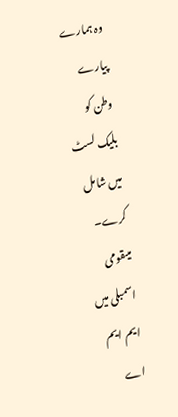وہ ہمارے پیارے وطن کو بلیک لسٹ میں شامل کرے۔ میںقومی اسمبلی میں ایم ایم اے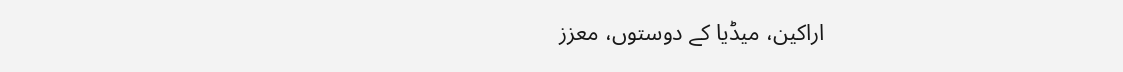اراکین، میڈیا کے دوستوں، معزز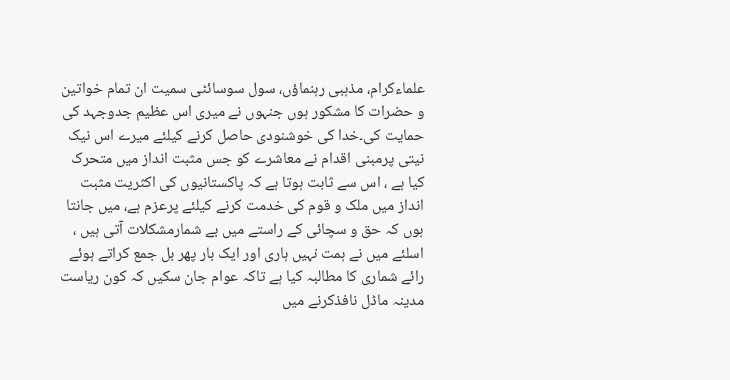علماءکرام، مذہبی رہنماؤں، سول سوسائٹی سمیت ان تمام خواتین و حضرات کا مشکور ہوں جنہوں نے میری اس عظیم جدوجہد کی حمایت کی۔خدا کی خوشنودی حاصل کرنے کیلئے میرے اس نیک نیتی پرمبنی اقدام نے معاشرے کو جس مثبت انداز میں متحرک کیا ہے ، اس سے ثابت ہوتا ہے کہ پاکستانیوں کی اکثریت مثبت انداز میں ملک و قوم کی خدمت کرنے کیلئے پرعزم ہے، میں جانتا ہوں کہ حق و سچائی کے راستے میں بے شمارمشکلات آتی ہیں ، اسلئے میں نے ہمت نہیں ہاری اور ایک بار پھر بل جمع کراتے ہوئے رائے شماری کا مطالبہ کیا ہے تاکہ عوام جان سکیں کہ کون ریاست مدینہ ماڈل نافذکرنے میں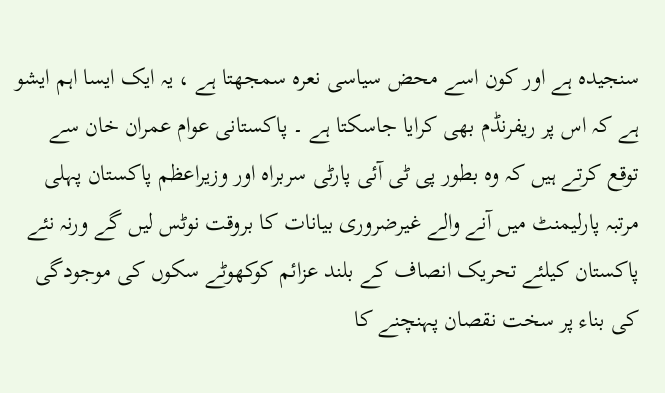سنجیدہ ہے اور کون اسے محض سیاسی نعرہ سمجھتا ہے ، یہ ایک ایسا اہم ایشو ہے کہ اس پر ریفرنڈم بھی کرایا جاسکتا ہے ۔ پاکستانی عوام عمران خان سے توقع کرتے ہیں کہ وہ بطور پی ٹی آئی پارٹی سربراہ اور وزیراعظم پاکستان پہلی مرتبہ پارلیمنٹ میں آنے والے غیرضروری بیانات کا بروقت نوٹس لیں گے ورنہ نئے پاکستان کیلئے تحریک انصاف کے بلند عزائم کوکھوٹے سکوں کی موجودگی کی بناء پر سخت نقصان پہنچنے کا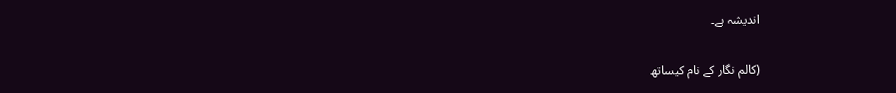اندیشہ ہے۔

(کالم نگار کے نام کیساتھ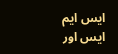ایس ایم ایس اور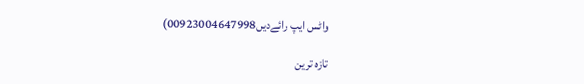واٹس ایپ رائےدیں00923004647998)

تازہ ترین